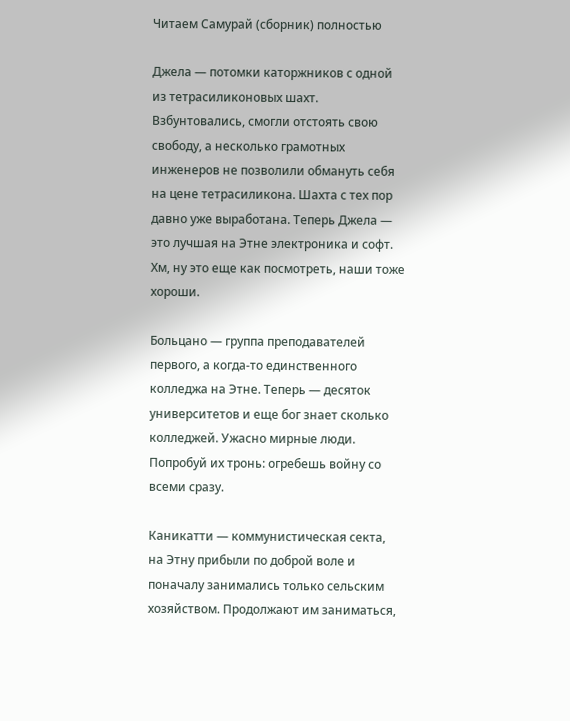Читаем Самурай (сборник) полностью

Джела — потомки каторжников с одной из тетрасиликоновых шахт. Взбунтовались, смогли отстоять свою свободу, а несколько грамотных инженеров не позволили обмануть себя на цене тетрасиликона. Шахта с тех пор давно уже выработана. Теперь Джела — это лучшая на Этне электроника и софт. Хм, ну это еще как посмотреть, наши тоже хороши.

Больцано — группа преподавателей первого, а когда-то единственного колледжа на Этне. Теперь — десяток университетов и еще бог знает сколько колледжей. Ужасно мирные люди. Попробуй их тронь: огребешь войну со всеми сразу.

Каникатти — коммунистическая секта, на Этну прибыли по доброй воле и поначалу занимались только сельским хозяйством. Продолжают им заниматься,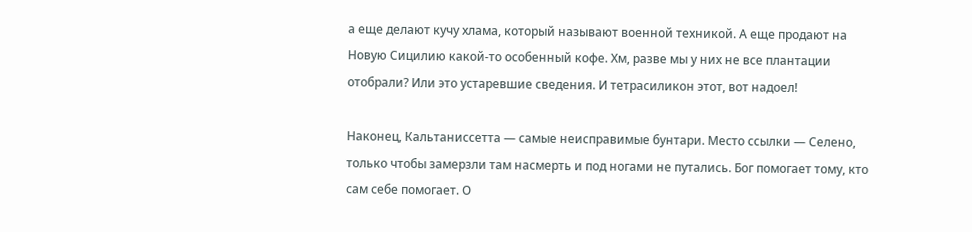а еще делают кучу хлама, который называют военной техникой. А еще продают на Новую Сицилию какой-то особенный кофе. Хм, разве мы у них не все плантации отобрали? Или это устаревшие сведения. И тетрасиликон этот, вот надоел!

Наконец, Кальтаниссетта — самые неисправимые бунтари. Место ссылки — Селено, только чтобы замерзли там насмерть и под ногами не путались. Бог помогает тому, кто сам себе помогает. О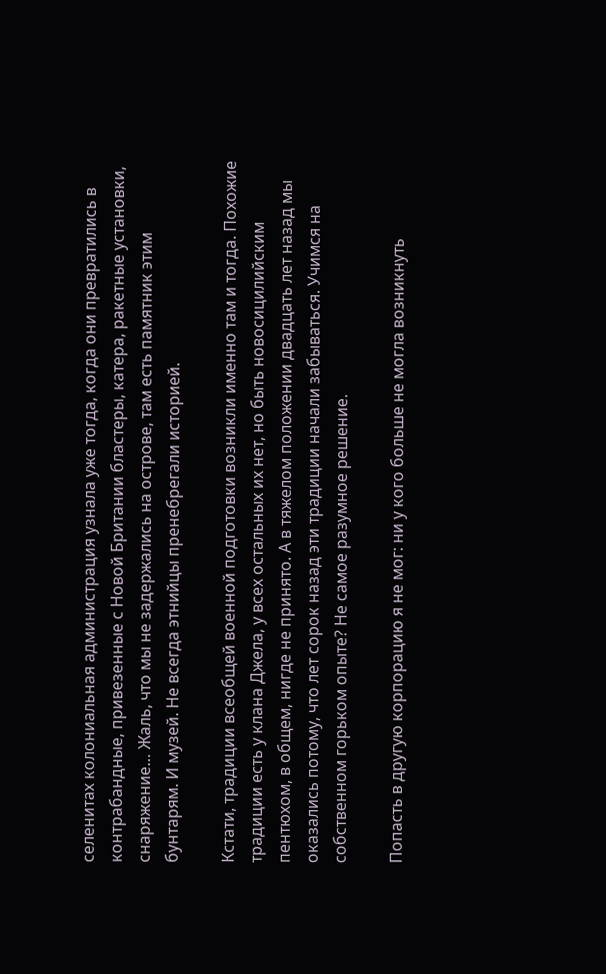селенитах колониальная администрация узнала уже тогда, когда они превратились в контрабандные, привезенные с Новой Британии бластеры, катера, ракетные установки, снаряжение… Жаль, что мы не задержались на острове, там есть памятник этим бунтарям. И музей. Не всегда этнийцы пренебрегали историей.

Кстати, традиции всеобщей военной подготовки возникли именно там и тогда. Похожие традиции есть у клана Джела, у всех остальных их нет, но быть новосицилийским пентюхом, в общем, нигде не принято. А в тяжелом положении двадцать лет назад мы оказались потому, что лет сорок назад эти традиции начали забываться. Учимся на собственном горьком опыте? Не самое разумное решение.

Попасть в другую корпорацию я не мог: ни у кого больше не могла возникнуть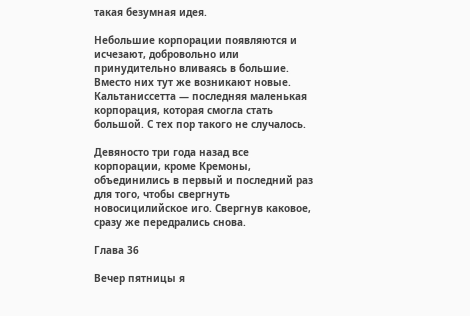такая безумная идея.

Небольшие корпорации появляются и исчезают, добровольно или принудительно вливаясь в большие. Вместо них тут же возникают новые. Кальтаниссетта — последняя маленькая корпорация, которая смогла стать большой. С тех пор такого не случалось.

Девяносто три года назад все корпорации, кроме Кремоны, объединились в первый и последний раз для того, чтобы свергнуть новосицилийское иго. Свергнув каковое, сразу же передрались снова.

Глава 36

Вечер пятницы я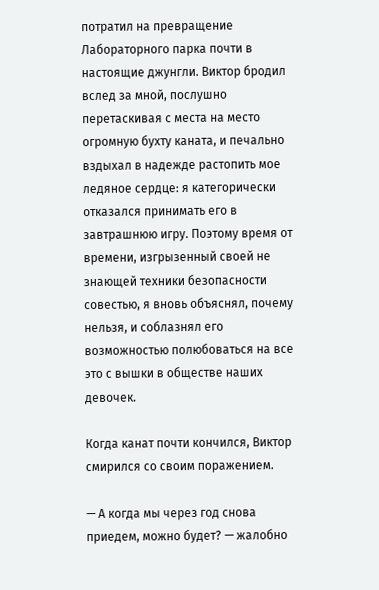потратил на превращение Лабораторного парка почти в настоящие джунгли. Виктор бродил вслед за мной, послушно перетаскивая с места на место огромную бухту каната, и печально вздыхал в надежде растопить мое ледяное сердце: я категорически отказался принимать его в завтрашнюю игру. Поэтому время от времени, изгрызенный своей не знающей техники безопасности совестью, я вновь объяснял, почему нельзя, и соблазнял его возможностью полюбоваться на все это с вышки в обществе наших девочек.

Когда канат почти кончился, Виктор смирился со своим поражением.

— А когда мы через год снова приедем, можно будет? — жалобно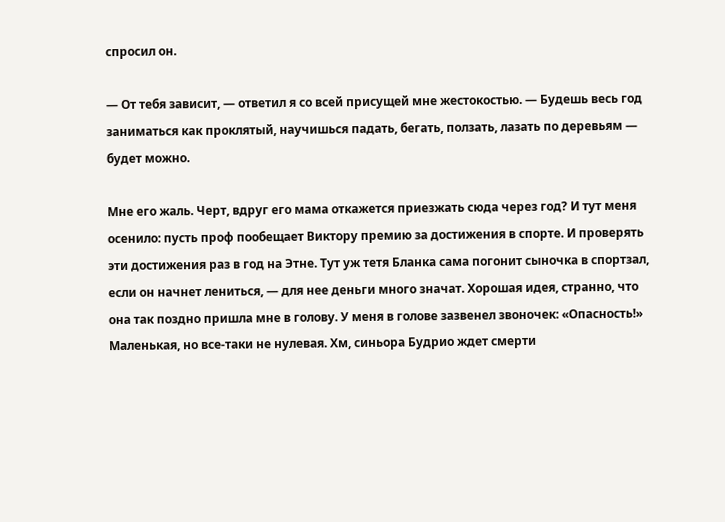спросил он.

— От тебя зависит, — ответил я со всей присущей мне жестокостью. — Будешь весь год заниматься как проклятый, научишься падать, бегать, ползать, лазать по деревьям — будет можно.

Мне его жаль. Черт, вдруг его мама откажется приезжать сюда через год? И тут меня осенило: пусть проф пообещает Виктору премию за достижения в спорте. И проверять эти достижения раз в год на Этне. Тут уж тетя Бланка сама погонит сыночка в спортзал, если он начнет лениться, — для нее деньги много значат. Хорошая идея, странно, что она так поздно пришла мне в голову. У меня в голове зазвенел звоночек: «Опасность!» Маленькая, но все-таки не нулевая. Хм, синьора Будрио ждет смерти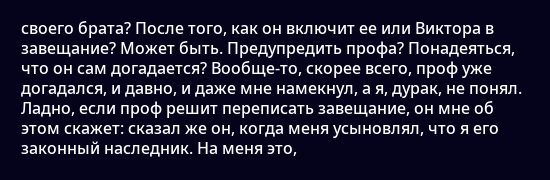своего брата? После того, как он включит ее или Виктора в завещание? Может быть. Предупредить профа? Понадеяться, что он сам догадается? Вообще-то, скорее всего, проф уже догадался, и давно, и даже мне намекнул, а я, дурак, не понял. Ладно, если проф решит переписать завещание, он мне об этом скажет: сказал же он, когда меня усыновлял, что я его законный наследник. На меня это,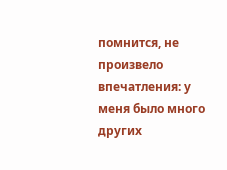помнится, не произвело впечатления: у меня было много других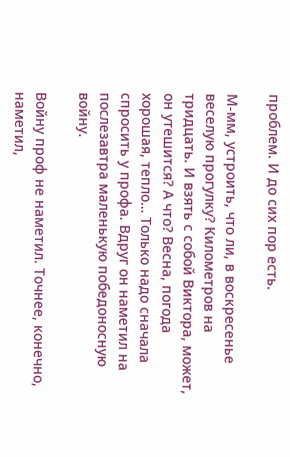проблем. И до сих пор есть.

М-мм, устроить, что ли, в воскресенье веселую прогулку? Километров на тридцать. И взять с собой Виктора, может, он утешится? А что? Весна, погода хорошая, тепло… Только надо сначала спросить у профа. Вдруг он наметил на послезавтра маленькую победоносную войну.

Войну проф не наметил. Точнее, конечно, наметил,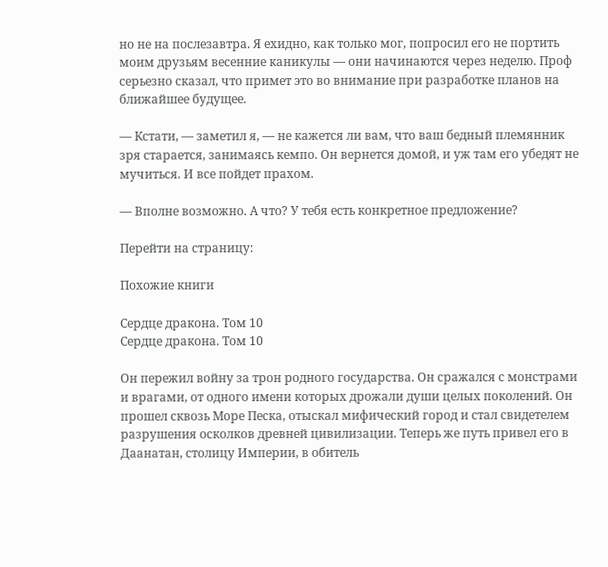но не на послезавтра. Я ехидно, как только мог, попросил его не портить моим друзьям весенние каникулы — они начинаются через неделю. Проф серьезно сказал, что примет это во внимание при разработке планов на ближайшее будущее.

— Кстати, — заметил я, — не кажется ли вам, что ваш бедный племянник зря старается, занимаясь кемпо. Он вернется домой, и уж там его убедят не мучиться. И все пойдет прахом.

— Вполне возможно. А что? У тебя есть конкретное предложение?

Перейти на страницу:

Похожие книги

Сердце дракона. Том 10
Сердце дракона. Том 10

Он пережил войну за трон родного государства. Он сражался с монстрами и врагами, от одного имени которых дрожали души целых поколений. Он прошел сквозь Море Песка, отыскал мифический город и стал свидетелем разрушения осколков древней цивилизации. Теперь же путь привел его в Даанатан, столицу Империи, в обитель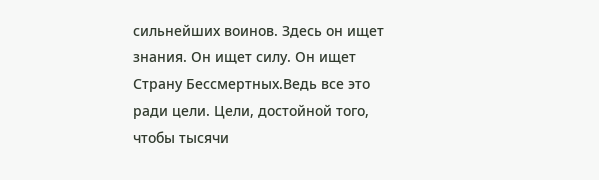сильнейших воинов. Здесь он ищет знания. Он ищет силу. Он ищет Страну Бессмертных.Ведь все это ради цели. Цели, достойной того, чтобы тысячи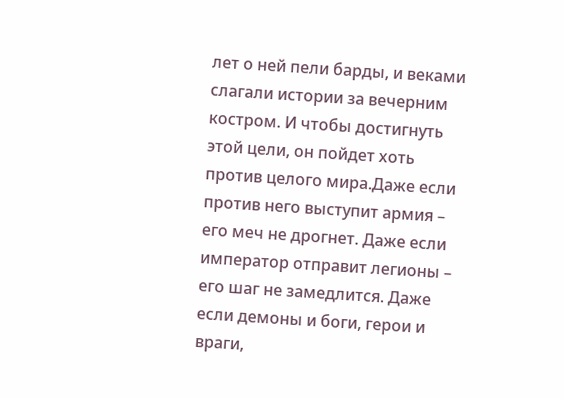лет о ней пели барды, и веками слагали истории за вечерним костром. И чтобы достигнуть этой цели, он пойдет хоть против целого мира.Даже если против него выступит армия – его меч не дрогнет. Даже если император отправит легионы – его шаг не замедлится. Даже если демоны и боги, герои и враги,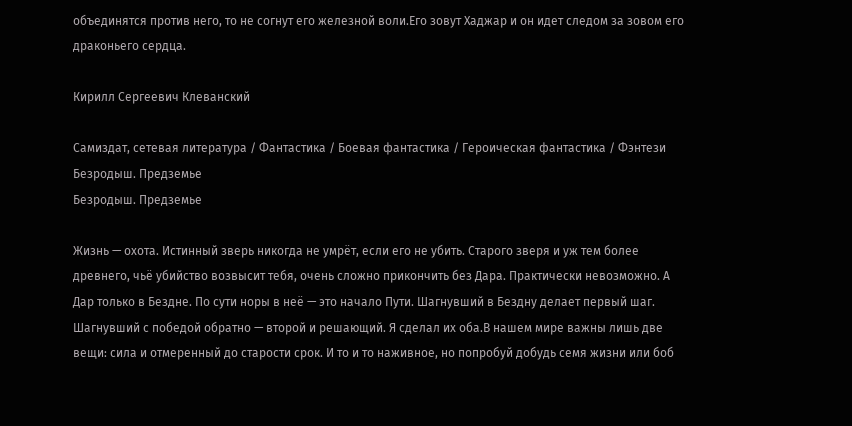объединятся против него, то не согнут его железной воли.Его зовут Хаджар и он идет следом за зовом его драконьего сердца.

Кирилл Сергеевич Клеванский

Самиздат, сетевая литература / Фантастика / Боевая фантастика / Героическая фантастика / Фэнтези
Безродыш. Предземье
Безродыш. Предземье

Жизнь — охота. Истинный зверь никогда не умрёт, если его не убить. Старого зверя и уж тем более древнего, чьё убийство возвысит тебя, очень сложно прикончить без Дара. Практически невозможно. А Дар только в Бездне. По сути норы в неё — это начало Пути. Шагнувший в Бездну делает первый шаг. Шагнувший с победой обратно — второй и решающий. Я сделал их оба.В нашем мире важны лишь две вещи: сила и отмеренный до старости срок. И то и то наживное, но попробуй добудь семя жизни или боб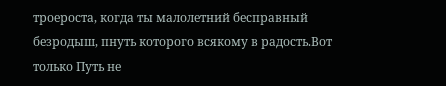троероста, когда ты малолетний бесправный безродыш, пнуть которого всякому в радость.Вот только Путь не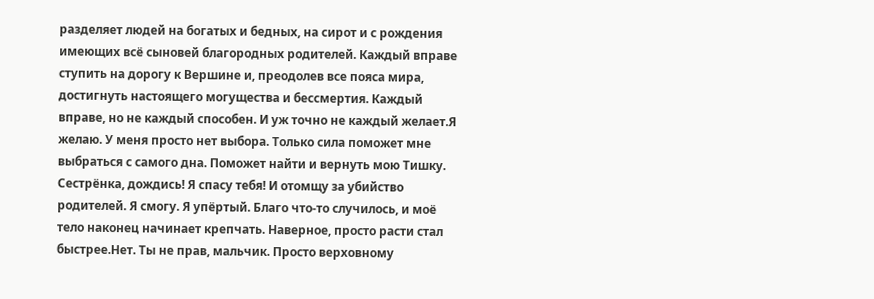разделяет людей на богатых и бедных, на сирот и с рождения имеющих всё сыновей благородных родителей. Каждый вправе ступить на дорогу к Вершине и, преодолев все пояса мира, достигнуть настоящего могущества и бессмертия. Каждый вправе, но не каждый способен. И уж точно не каждый желает.Я желаю. У меня просто нет выбора. Только сила поможет мне выбраться с самого дна. Поможет найти и вернуть мою Тишку. Сестрёнка, дождись! Я спасу тебя! И отомщу за убийство родителей. Я смогу. Я упёртый. Благо что-то случилось, и моё тело наконец начинает крепчать. Наверное, просто расти стал быстрее.Нет. Ты не прав, мальчик. Просто верховному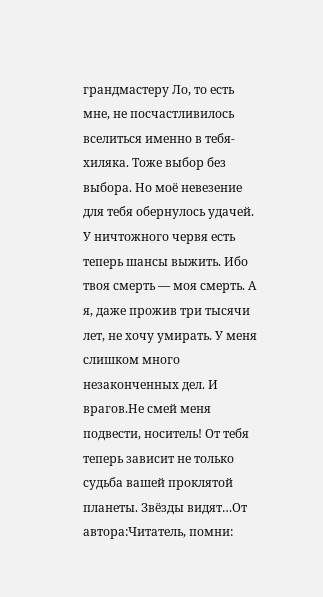грандмастеру Ло, то есть мне, не посчастливилось вселиться именно в тебя-хиляка. Тоже выбор без выбора. Но моё невезение для тебя обернулось удачей. У ничтожного червя есть теперь шансы выжить. Ибо твоя смерть — моя смерть. А я, даже прожив три тысячи лет, не хочу умирать. У меня слишком много незаконченных дел. И врагов.Не смей меня подвести, носитель! От тебя теперь зависит не только судьба вашей проклятой планеты. Звёзды видят…От автора:Читатель, помни: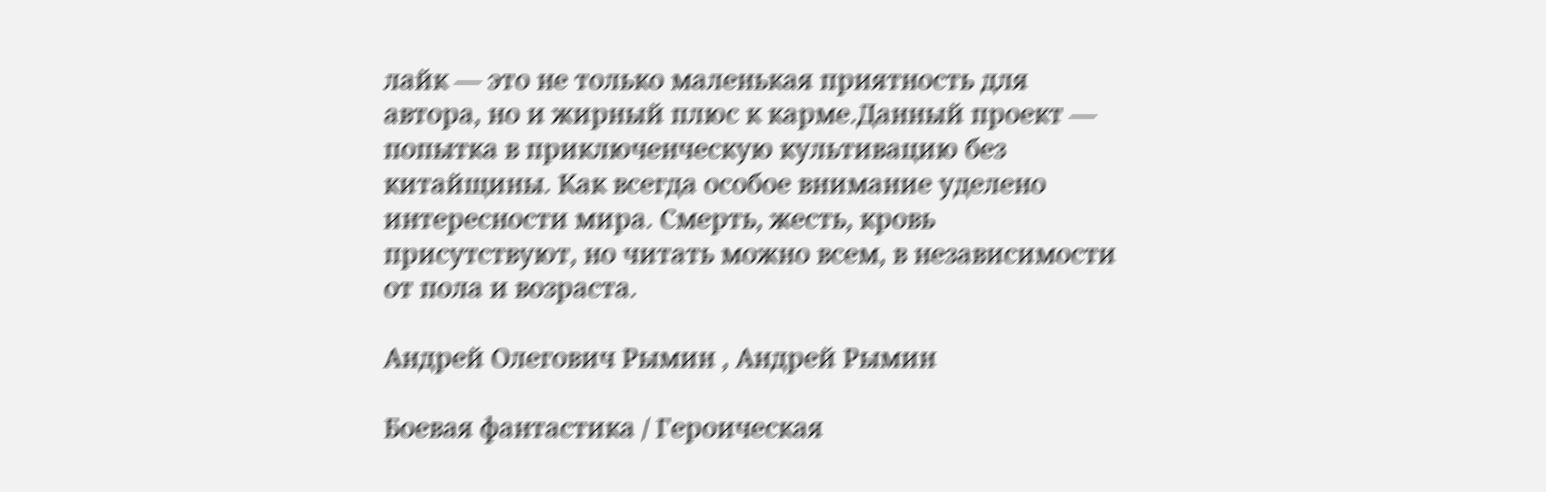лайк — это не только маленькая приятность для автора, но и жирный плюс к карме.Данный проект — попытка в приключенческую культивацию без китайщины. Как всегда особое внимание уделено интересности мира. Смерть, жесть, кровь присутствуют, но читать можно всем, в независимости от пола и возраста.

Андрей Олегович Рымин , Андрей Рымин

Боевая фантастика / Героическая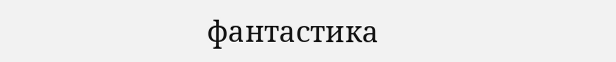фантастика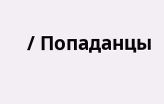/ Попаданцы